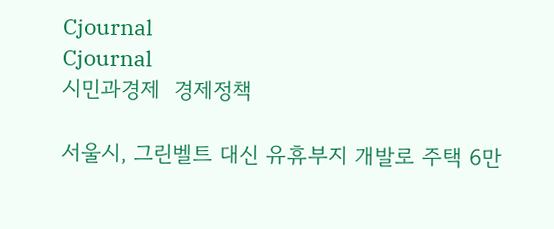Cjournal
Cjournal
시민과경제  경제정책

서울시, 그린벨트 대신 유휴부지 개발로 주택 6만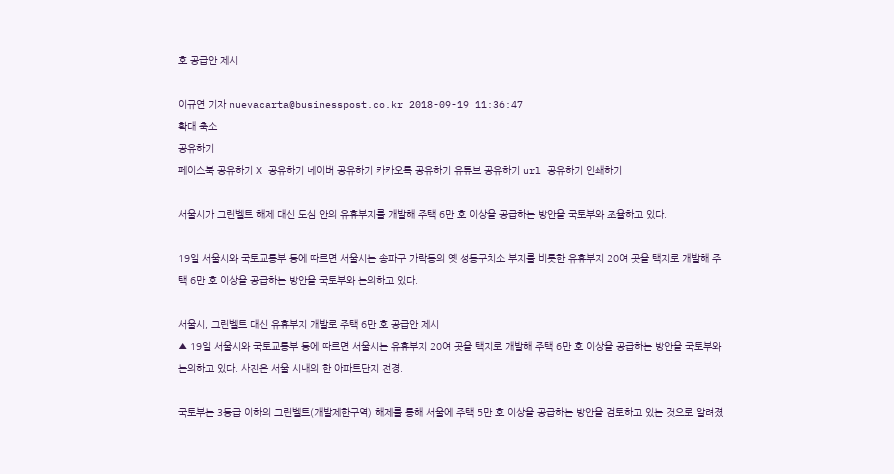호 공급안 제시

이규연 기자 nuevacarta@businesspost.co.kr 2018-09-19 11:36:47
확대 축소
공유하기
페이스북 공유하기 X 공유하기 네이버 공유하기 카카오톡 공유하기 유튜브 공유하기 url 공유하기 인쇄하기

서울시가 그린벨트 해제 대신 도심 안의 유휴부지를 개발해 주택 6만 호 이상을 공급하는 방안을 국토부와 조율하고 있다.

19일 서울시와 국토교통부 등에 따르면 서울시는 송파구 가락동의 옛 성동구치소 부지를 비롯한 유휴부지 20여 곳을 택지로 개발해 주택 6만 호 이상을 공급하는 방안을 국토부와 논의하고 있다.

서울시, 그린벨트 대신 유휴부지 개발로 주택 6만 호 공급안 제시
▲ 19일 서울시와 국토교통부 등에 따르면 서울시는 유휴부지 20여 곳을 택지로 개발해 주택 6만 호 이상을 공급하는 방안을 국토부와 논의하고 있다. 사진은 서울 시내의 한 아파트단지 전경.

국토부는 3등급 이하의 그린벨트(개발제한구역) 해제를 통해 서울에 주택 5만 호 이상을 공급하는 방안을 검토하고 있는 것으로 알려졌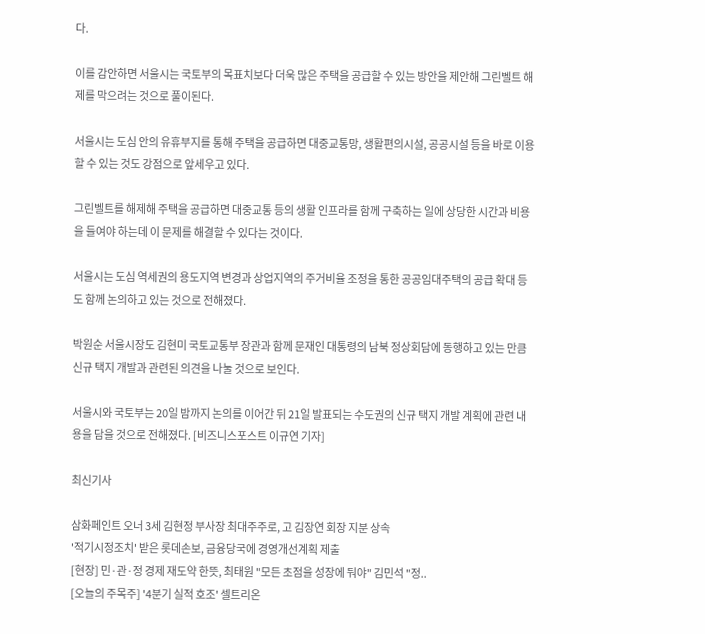다.

이를 감안하면 서울시는 국토부의 목표치보다 더욱 많은 주택을 공급할 수 있는 방안을 제안해 그린벨트 해제를 막으려는 것으로 풀이된다.

서울시는 도심 안의 유휴부지를 통해 주택을 공급하면 대중교통망, 생활편의시설, 공공시설 등을 바로 이용할 수 있는 것도 강점으로 앞세우고 있다.

그린벨트를 해제해 주택을 공급하면 대중교통 등의 생활 인프라를 함께 구축하는 일에 상당한 시간과 비용을 들여야 하는데 이 문제를 해결할 수 있다는 것이다.

서울시는 도심 역세권의 용도지역 변경과 상업지역의 주거비율 조정을 통한 공공임대주택의 공급 확대 등도 함께 논의하고 있는 것으로 전해졌다.

박원순 서울시장도 김현미 국토교통부 장관과 함께 문재인 대통령의 남북 정상회담에 동행하고 있는 만큼 신규 택지 개발과 관련된 의견을 나눌 것으로 보인다.

서울시와 국토부는 20일 밤까지 논의를 이어간 뒤 21일 발표되는 수도권의 신규 택지 개발 계획에 관련 내용을 담을 것으로 전해졌다. [비즈니스포스트 이규연 기자]

최신기사

삼화페인트 오너 3세 김현정 부사장 최대주주로, 고 김장연 회장 지분 상속
'적기시정조치' 받은 롯데손보, 금융당국에 경영개선계획 제출
[현장] 민·관·정 경제 재도약 한뜻, 최태원 "모든 초점을 성장에 둬야" 김민석 "정..
[오늘의 주목주] '4분기 실적 호조' 셀트리온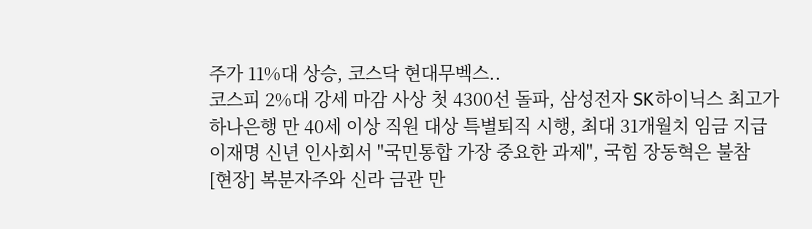주가 11%대 상승, 코스닥 현대무벡스..
코스피 2%대 강세 마감 사상 첫 4300선 돌파, 삼성전자 SK하이닉스 최고가
하나은행 만 40세 이상 직원 대상 특별퇴직 시행, 최대 31개월치 임금 지급
이재명 신년 인사회서 "국민통합 가장 중요한 과제", 국힘 장동혁은 불참
[현장] 복분자주와 신라 금관 만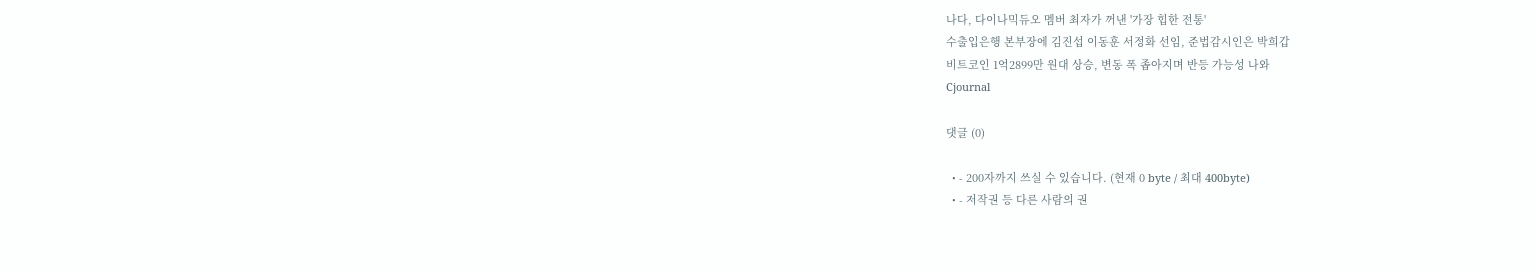나다, 다이나믹듀오 멤버 최자가 꺼낸 '가장 힙한 전통'
수출입은행 본부장에 김진섭 이동훈 서정화 선임, 준법감시인은 박희갑
비트코인 1억2899만 원대 상승, 변동 폭 좁아지며 반등 가능성 나와
Cjournal

댓글 (0)

  • - 200자까지 쓰실 수 있습니다. (현재 0 byte / 최대 400byte)
  • - 저작권 등 다른 사람의 권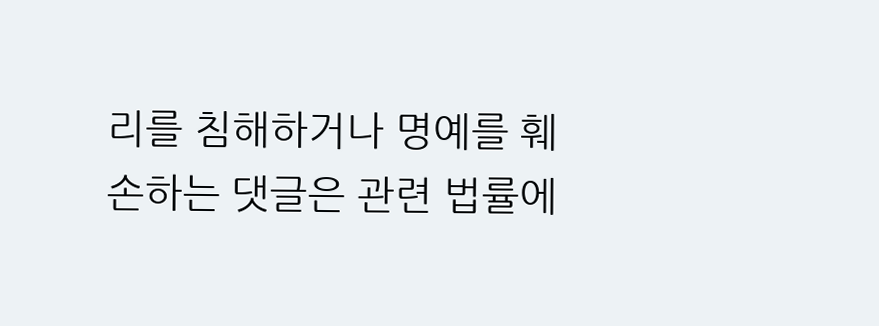리를 침해하거나 명예를 훼손하는 댓글은 관련 법률에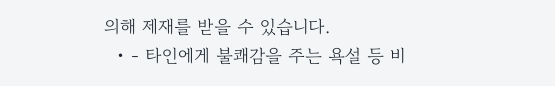의해 제재를 받을 수 있습니다.
  • - 타인에게 불쾌감을 주는 욕설 등 비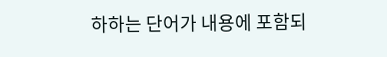하하는 단어가 내용에 포함되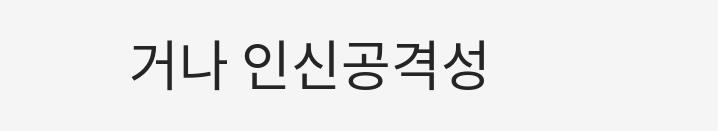거나 인신공격성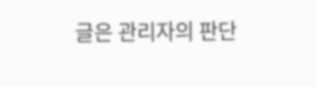글은 관리자의 판단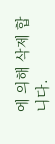에 의해 삭제 합니다.